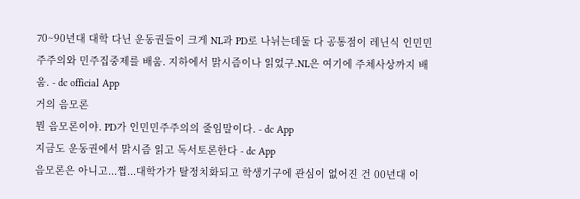70~90년대 대학 다닌 운동권들이 크게 NL과 PD로 나뉘는데둘 다 공통점이 레닌식 인민민주주의와 민주집중제를 배움. 지하에서 맑시즘이나 읽었구.NL은 여기에 주체사상까지 배움. - dc official App
거의 음모론
뭔 음모론이야. PD가 인민민주주의의 줄임말이다. - dc App
지금도 운동권에서 맑시즘 읽고 독서토론한다 - dc App
음모론은 아니고...쩝...대학가가 탈정치화되고 학생기구에 관심이 없어진 건 00년대 이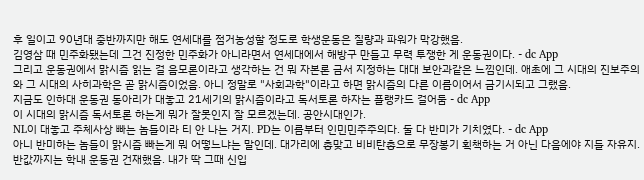후 일이고 90년대 중반까지만 해도 연세대를 점거농성할 정도로 학생운동은 질량과 파워가 막강했음.
김영삼 때 민주화됐는데 그건 진정한 민주화가 아니라면서 연세대에서 해방구 만들고 무력 투쟁한 게 운동권이다. - dc App
그리고 운동권에서 맑시즘 읽는 걸 음모론이라고 생각하는 건 뭐 자본론 금서 지정하는 대대 보안과같은 느낌인데. 애초에 그 시대의 진보주의와 그 시대의 사히과학은 곧 맑시즘이었음. 아니 정말로 "사회과학"이라고 하면 맑시즘의 다른 이름이어서 금기시되고 그랬음.
지금도 인하대 운동권 동아리가 대놓고 21세기의 맑시즘이라고 독서토론 하자는 플랭카드 걸어둠 - dc App
이 시대의 맑시즘 독서토론 하는게 뭐가 잘못인지 잘 모르겠는데. 공안시대인가.
NL이 대놓고 주체사상 빠는 놈들이라 티 안 나는 거지. PD는 이름부터 인민민주주의다. 둘 다 반미가 기치였다. - dc App
아니 반미하는 놈들이 맑시즘 빠는게 뭐 어떻느냐는 말인데. 대가리에 총맞고 비비탄총으로 무장봉기 획책하는 거 아닌 다음에야 지들 자유지.
반값까지는 학내 운동권 건재했음. 내가 딱 그때 신입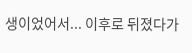생이었어서... 이후로 뒤졌다가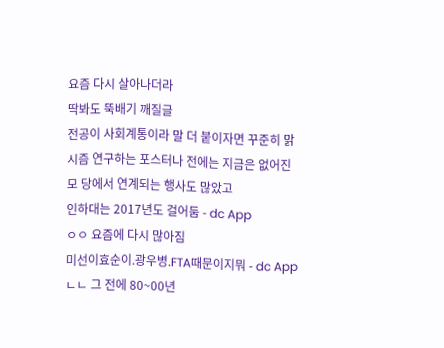요즘 다시 살아나더라
딱봐도 뚝배기 깨질글
전공이 사회계통이라 말 더 붙이자면 꾸준히 맑시즘 연구하는 포스터나 전에는 지금은 없어진 모 당에서 연계되는 행사도 많았고
인하대는 2017년도 걸어둠 - dc App
ㅇㅇ 요즘에 다시 많아짐
미선이효순이.광우병.FTA때문이지뭐 - dc App
ㄴㄴ 그 전에 80~00년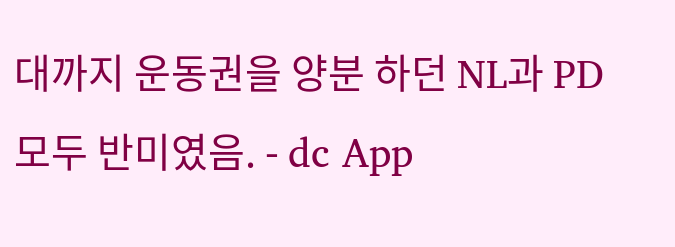대까지 운동권을 양분 하던 NL과 PD 모두 반미였음. - dc App